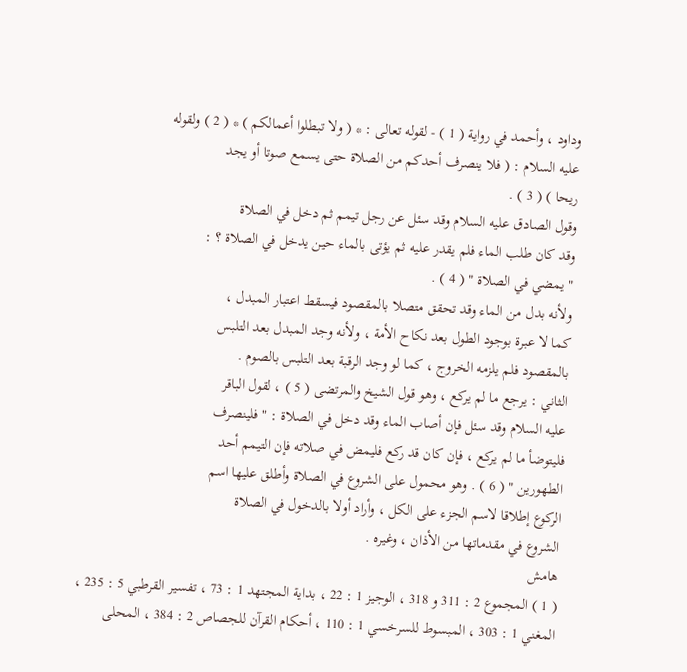وداود ، وأحمد في رواية ( 1 ) - لقوله تعالى : * ( ولا تبطلوا أعمالكم ) * ( 2 ) ولقوله
عليه السلام : ( فلا ينصرف أحدكم من الصلاة حتى يسمع صوتا أو يجد
ريحا ) ( 3 ) .
وقول الصادق عليه السلام وقد سئل عن رجل تيمم ثم دخل في الصلاة
وقد كان طلب الماء فلم يقدر عليه ثم يؤتى بالماء حين يدخل في الصلاة ؟ :
" يمضي في الصلاة " ( 4 ) .
ولأنه بدل من الماء وقد تحقق متصلا بالمقصود فيسقط اعتبار المبدل ،
كما لا عبرة بوجود الطول بعد نكاح الأمة ، ولأنه وجد المبدل بعد التلبس
بالمقصود فلم يلزمه الخروج ، كما لو وجد الرقبة بعد التلبس بالصوم .
الثاني : يرجع ما لم يركع ، وهو قول الشيخ والمرتضى ( 5 ) ، لقول الباقر
عليه السلام وقد سئل فإن أصاب الماء وقد دخل في الصلاة : " فلينصرف
فليتوضأ ما لم يركع ، فإن كان قد ركع فليمض في صلاته فإن التيمم أحد
الطهورين " ( 6 ) . وهو محمول على الشروع في الصلاة وأطلق عليها اسم
الركوع إطلاقا لاسم الجزء على الكل ، وأراد أولا بالدخول في الصلاة
الشروع في مقدماتها من الأذان ، وغيره .
هامش
( 1 ) المجموع 2 : 311 و 318 ، الوجيز 1 : 22 ، بداية المجتهد 1 : 73 ، تفسير القرطبي 5 : 235 ،
المغني 1 : 303 ، المبسوط للسرخسي 1 : 110 ، أحكام القرآن للجصاص 2 : 384 ، المحلى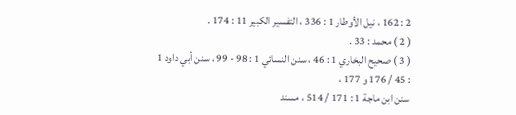2 : 162 ، نيل الأوطار 1 : 336 ، التفسير الكبير 11 : 174 .
( 2 ) محمد : 33 .
( 3 ) صحيح البخاري 1 : 46 ، سنن النسائي 1 : 98 - 99 ، سنن أبي داود 1 : 45 / 176 و 177 ،
سنن ابن ماجة 1 : 171 / 514 ، مسند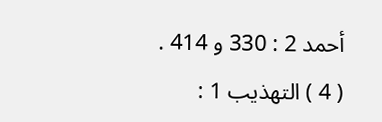أحمد 2 : 330 و 414 .
( 4 ) التهذيب 1 :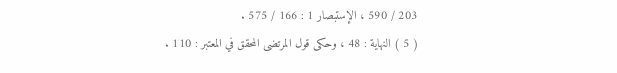203 / 590 ، الإستبصار 1 : 166 / 575 .
( 5 ) النهاية : 48 ، وحكى قول المرتضى المحقق في المعتبر : 110 .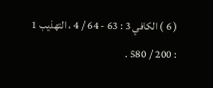( 6 ) الكافي 3 : 63 - 64 / 4 ، التهذيب 1 : 200 / 580 .